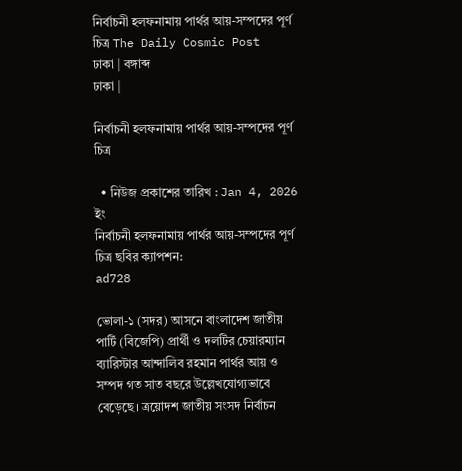নির্বাচনী হলফনামায় পার্থর আয়-সম্পদের পূর্ণ চিত্র The Daily Cosmic Post
ঢাকা | বঙ্গাব্দ
ঢাকা |

নির্বাচনী হলফনামায় পার্থর আয়-সম্পদের পূর্ণ চিত্র

  • নিউজ প্রকাশের তারিখ : Jan 4, 2026 ইং
নির্বাচনী হলফনামায় পার্থর আয়-সম্পদের পূর্ণ চিত্র ছবির ক্যাপশন:
ad728

ভোলা-১ (সদর) আসনে বাংলাদেশ জাতীয় পার্টি (বিজেপি) প্রার্থী ও দলটির চেয়ারম্যান ব্যারিস্টার আন্দালিব রহমান পার্থর আয় ও সম্পদ গত সাত বছরে উল্লেখযোগ্যভাবে বেড়েছে। ত্রয়োদশ জাতীয় সংসদ নির্বাচন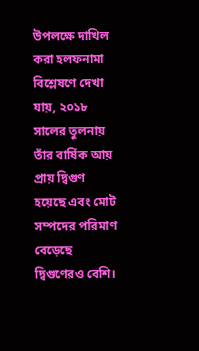উপলক্ষে দাখিল করা হলফনামা বিশ্লেষণে দেখা যায়, ২০১৮ সালের তুলনায় তাঁর বার্ষিক আয় প্রায় দ্বিগুণ হয়েছে এবং মোট সম্পদের পরিমাণ বেড়েছে দ্বিগুণেরও বেশি।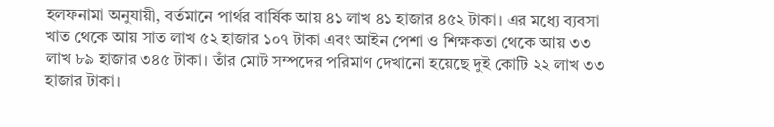হলফনামা অনুযায়ী, বর্তমানে পার্থর বার্ষিক আয় ৪১ লাখ ৪১ হাজার ৪৫২ টাকা। এর মধ্যে ব্যবসা খাত থেকে আয় সাত লাখ ৫২ হাজার ১০৭ টাকা এবং আইন পেশা ও শিক্ষকতা থেকে আয় ৩৩ লাখ ৮৯ হাজার ৩৪৫ টাকা। তাঁর মোট সম্পদের পরিমাণ দেখানো হয়েছে দুই কোটি ২২ লাখ ৩৩ হাজার টাকা।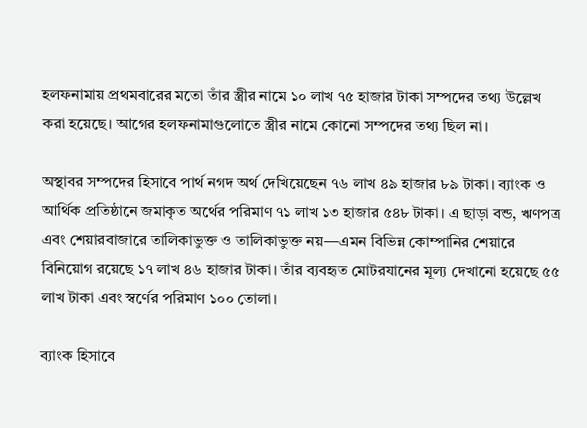হলফনামায় প্রথমবারের মতো তাঁর স্ত্রীর নামে ১০ লাখ ৭৫ হাজার টাকা সম্পদের তথ্য উল্লেখ করা হয়েছে। আগের হলফনামাগুলোতে স্ত্রীর নামে কোনো সম্পদের তথ্য ছিল না।

অস্থাবর সম্পদের হিসাবে পার্থ নগদ অর্থ দেখিয়েছেন ৭৬ লাখ ৪৯ হাজার ৮৯ টাকা। ব্যাংক ও আর্থিক প্রতিষ্ঠানে জমাকৃত অর্থের পরিমাণ ৭১ লাখ ১৩ হাজার ৫৪৮ টাকা। এ ছাড়া বন্ড, ঋণপত্র এবং শেয়ারবাজারে তালিকাভুক্ত ও তালিকাভুক্ত নয়—এমন বিভিন্ন কোম্পানির শেয়ারে বিনিয়োগ রয়েছে ১৭ লাখ ৪৬ হাজার টাকা। তাঁর ব্যবহৃত মোটরযানের মূল্য দেখানো হয়েছে ৫৫ লাখ টাকা এবং স্বর্ণের পরিমাণ ১০০ তোলা।

ব্যাংক হিসাবে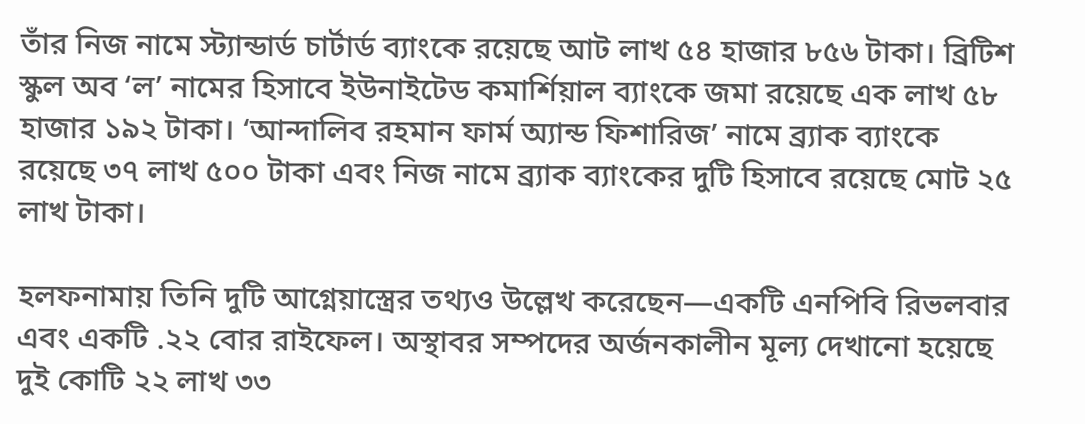তাঁর নিজ নামে স্ট্যান্ডার্ড চার্টার্ড ব্যাংকে রয়েছে আট লাখ ৫৪ হাজার ৮৫৬ টাকা। ব্রিটিশ স্কুল অব ‘ল’ নামের হিসাবে ইউনাইটেড কমার্শিয়াল ব্যাংকে জমা রয়েছে এক লাখ ৫৮ হাজার ১৯২ টাকা। ‘আন্দালিব রহমান ফার্ম অ্যান্ড ফিশারিজ’ নামে ব্র্যাক ব্যাংকে রয়েছে ৩৭ লাখ ৫০০ টাকা এবং নিজ নামে ব্র্যাক ব্যাংকের দুটি হিসাবে রয়েছে মোট ২৫ লাখ টাকা।

হলফনামায় তিনি দুটি আগ্নেয়াস্ত্রের তথ্যও উল্লেখ করেছেন—একটি এনপিবি রিভলবার এবং একটি .২২ বোর রাইফেল। অস্থাবর সম্পদের অর্জনকালীন মূল্য দেখানো হয়েছে দুই কোটি ২২ লাখ ৩৩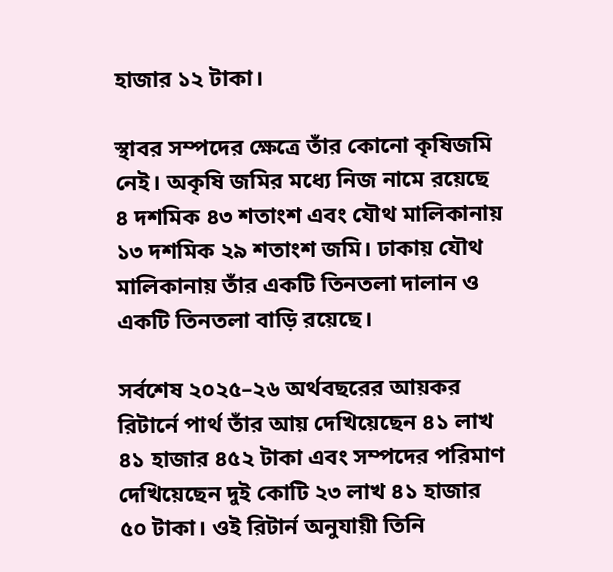হাজার ১২ টাকা।

স্থাবর সম্পদের ক্ষেত্রে তাঁর কোনো কৃষিজমি নেই। অকৃষি জমির মধ্যে নিজ নামে রয়েছে ৪ দশমিক ৪৩ শতাংশ এবং যৌথ মালিকানায় ১৩ দশমিক ২৯ শতাংশ জমি। ঢাকায় যৌথ মালিকানায় তাঁর একটি তিনতলা দালান ও একটি তিনতলা বাড়ি রয়েছে।

সর্বশেষ ২০২৫–২৬ অর্থবছরের আয়কর রিটার্নে পার্থ তাঁর আয় দেখিয়েছেন ৪১ লাখ ৪১ হাজার ৪৫২ টাকা এবং সম্পদের পরিমাণ দেখিয়েছেন দুই কোটি ২৩ লাখ ৪১ হাজার ৫০ টাকা। ওই রিটার্ন অনুযায়ী তিনি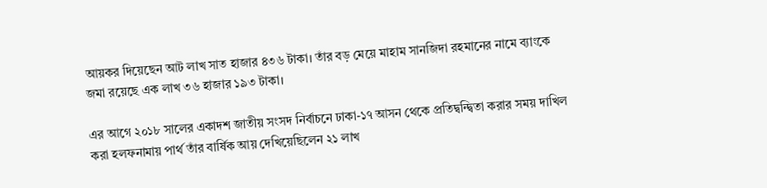আয়কর দিয়েছেন আট লাখ সাত হাজার ৪৩৬ টাকা। তাঁর বড় মেয়ে মাহাম সানজিদা রহমানের নামে ব্যাংকে জমা রয়েছে এক লাখ ৩৬ হাজার ১৯৩ টাকা।

এর আগে ২০১৮ সালের একাদশ জাতীয় সংসদ নির্বাচনে ঢাকা-১৭ আসন থেকে প্রতিদ্বন্দ্বিতা করার সময় দাখিল করা হলফনামায় পার্থ তাঁর বার্ষিক আয় দেখিয়েছিলেন ২১ লাখ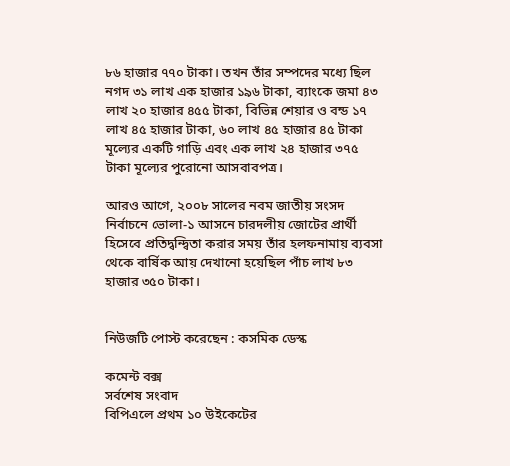৮৬ হাজার ৭৭০ টাকা। তখন তাঁর সম্পদের মধ্যে ছিল নগদ ৩১ লাখ এক হাজার ১৯৬ টাকা, ব্যাংকে জমা ৪৩ লাখ ২০ হাজার ৪৫৫ টাকা, বিভিন্ন শেয়ার ও বন্ড ১৭ লাখ ৪৫ হাজার টাকা, ৬০ লাখ ৪৫ হাজার ৪৫ টাকা মূল্যের একটি গাড়ি এবং এক লাখ ২৪ হাজার ৩৭৫ টাকা মূল্যের পুরোনো আসবাবপত্র।

আরও আগে, ২০০৮ সালের নবম জাতীয় সংসদ নির্বাচনে ভোলা-১ আসনে চারদলীয় জোটের প্রার্থী হিসেবে প্রতিদ্বন্দ্বিতা করার সময় তাঁর হলফনামায় ব্যবসা থেকে বার্ষিক আয় দেখানো হয়েছিল পাঁচ লাখ ৮৩ হাজার ৩৫০ টাকা।


নিউজটি পোস্ট করেছেন : কসমিক ডেস্ক

কমেন্ট বক্স
সর্বশেষ সংবাদ
বিপিএলে প্রথম ১০ উইকেটের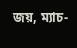জয়, ম্যাচ-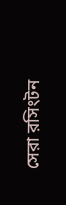সেরা রসিংটন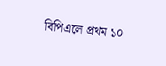বিপিএলে প্রথম ১০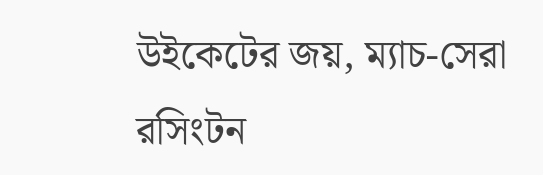উইকেটের জয়, ম্যাচ-সেরা রসিংটন